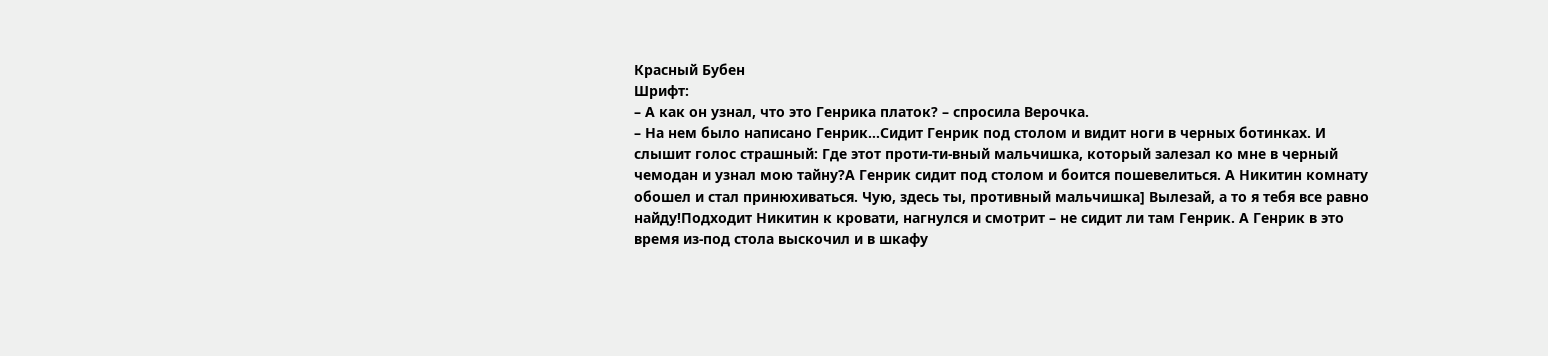Красный Бубен
Шрифт:
– А как он узнал, что это Генрика платок? – спросила Верочка.
– На нем было написано Генрик…Сидит Генрик под столом и видит ноги в черных ботинках. И слышит голос страшный: Где этот проти-ти-вный мальчишка, который залезал ко мне в черный чемодан и узнал мою тайну?А Генрик сидит под столом и боится пошевелиться. А Никитин комнату обошел и стал принюхиваться. Чую, здесь ты, противный мальчишка] Вылезай, а то я тебя все равно найду!Подходит Никитин к кровати, нагнулся и смотрит – не сидит ли там Генрик. А Генрик в это время из-под стола выскочил и в шкафу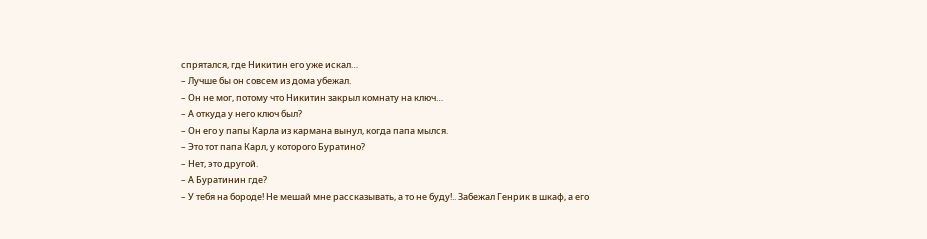спрятался, где Никитин его уже искал…
– Лучше бы он совсем из дома убежал.
– Он не мог, потому что Никитин закрыл комнату на ключ…
– А откуда у него ключ был?
– Он его у папы Карла из кармана вынул, когда папа мылся.
– Это тот папа Карл, у которого Буратино?
– Нет, это другой.
– А Буратинин где?
– У тебя на бороде! Не мешай мне рассказывать, а то не буду!.. Забежал Генрик в шкаф, а его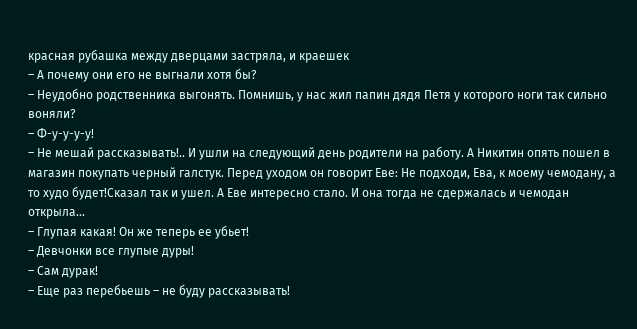красная рубашка между дверцами застряла, и краешек
– А почему они его не выгнали хотя бы?
– Неудобно родственника выгонять. Помнишь, у нас жил папин дядя Петя у которого ноги так сильно воняли?
– Ф-у-у-у-у!
– Не мешай рассказывать!.. И ушли на следующий день родители на работу. А Никитин опять пошел в магазин покупать черный галстук. Перед уходом он говорит Еве: Не подходи, Ева, к моему чемодану, а то худо будет!Сказал так и ушел. А Еве интересно стало. И она тогда не сдержалась и чемодан открыла…
– Глупая какая! Он же теперь ее убьет!
– Девчонки все глупые дуры!
– Сам дурак!
– Еще раз перебьешь – не буду рассказывать!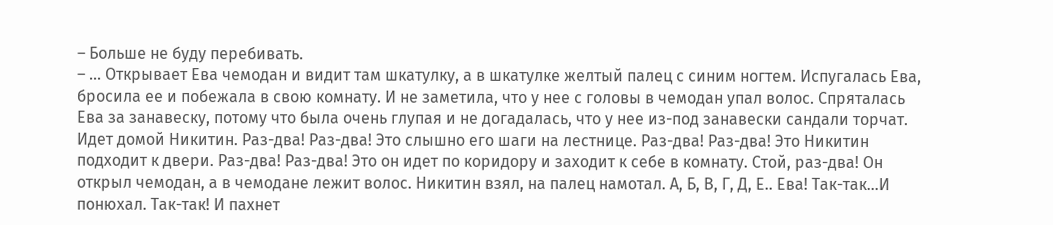– Больше не буду перебивать.
– … Открывает Ева чемодан и видит там шкатулку, а в шкатулке желтый палец с синим ногтем. Испугалась Ева, бросила ее и побежала в свою комнату. И не заметила, что у нее с головы в чемодан упал волос. Спряталась Ева за занавеску, потому что была очень глупая и не догадалась, что у нее из-под занавески сандали торчат. Идет домой Никитин. Раз-два! Раз-два! Это слышно его шаги на лестнице. Раз-два! Раз-два! Это Никитин подходит к двери. Раз-два! Раз-два! Это он идет по коридору и заходит к себе в комнату. Стой, раз-два! Он открыл чемодан, а в чемодане лежит волос. Никитин взял, на палец намотал. А, Б, В, Г, Д, Е.. Ева! Так-так…И понюхал. Так-так! И пахнет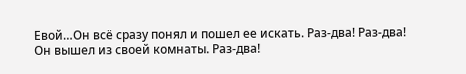Евой…Он всё сразу понял и пошел ее искать. Раз-два! Раз-два! Он вышел из своей комнаты. Раз-два!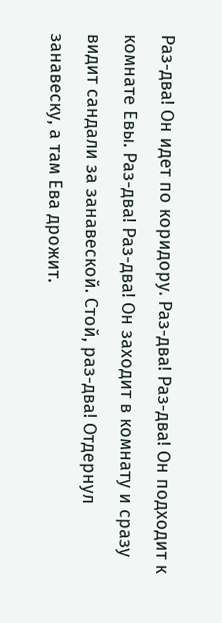Раз-два! Он идет по коридору. Раз-два! Раз-два! Он подходит к комнате Евы. Раз-два! Раз-два! Он заходит в комнату и сразу видит сандали за занавеской. Стой, раз-два! Отдернул занавеску, а там Ева дрожит.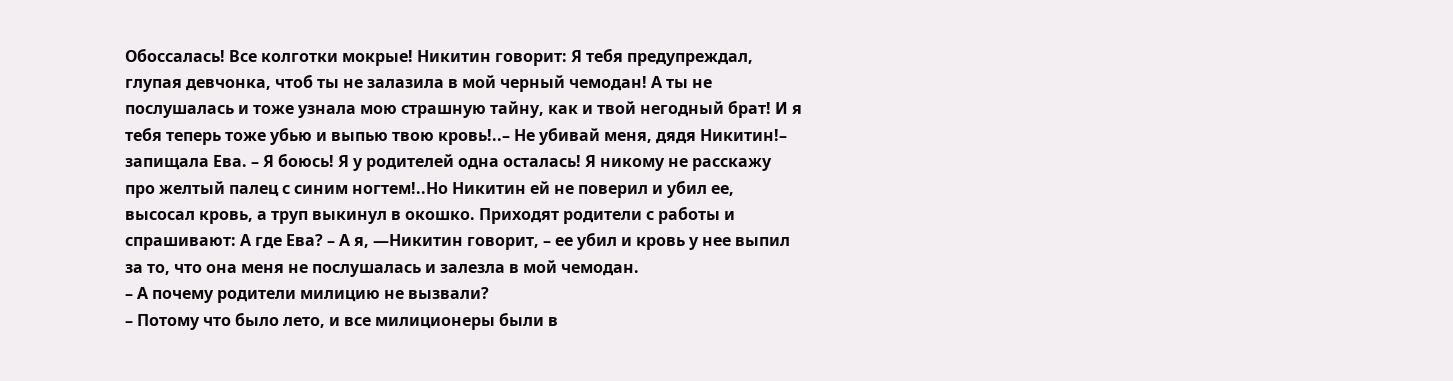Обоссалась! Все колготки мокрые! Никитин говорит: Я тебя предупреждал, глупая девчонка, чтоб ты не залазила в мой черный чемодан! А ты не послушалась и тоже узнала мою страшную тайну, как и твой негодный брат! И я тебя теперь тоже убью и выпью твою кровь!..– Не убивай меня, дядя Никитин!– запищала Ева. – Я боюсь! Я у родителей одна осталась! Я никому не расскажу про желтый палец с синим ногтем!..Но Никитин ей не поверил и убил ее, высосал кровь, а труп выкинул в окошко. Приходят родители с работы и спрашивают: А где Ева? – А я, —Никитин говорит, – ее убил и кровь у нее выпил за то, что она меня не послушалась и залезла в мой чемодан.
– А почему родители милицию не вызвали?
– Потому что было лето, и все милиционеры были в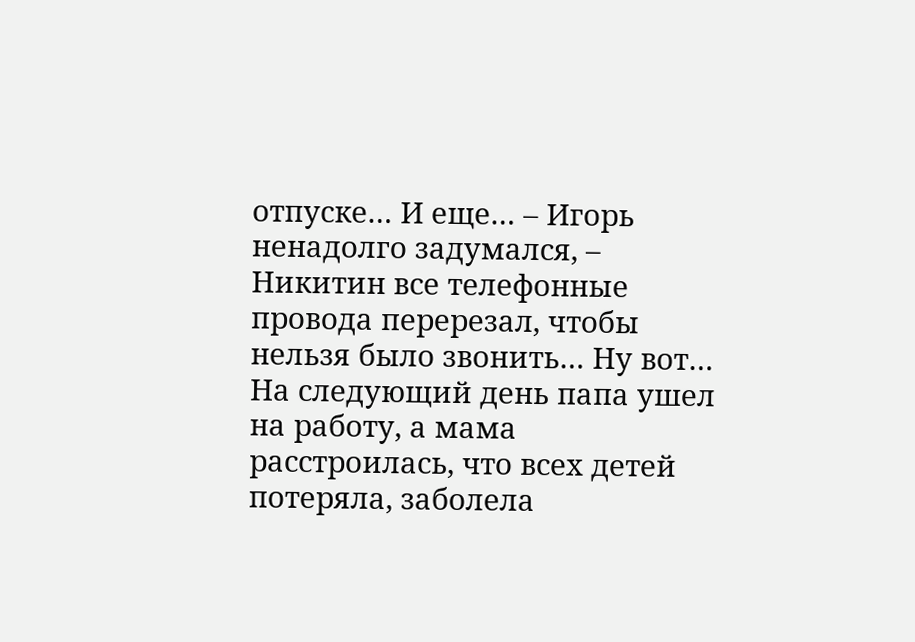отпуске… И еще… – Игорь ненадолго задумался, – Никитин все телефонные провода перерезал, чтобы нельзя было звонить… Ну вот… На следующий день папа ушел на работу, а мама расстроилась, что всех детей потеряла, заболела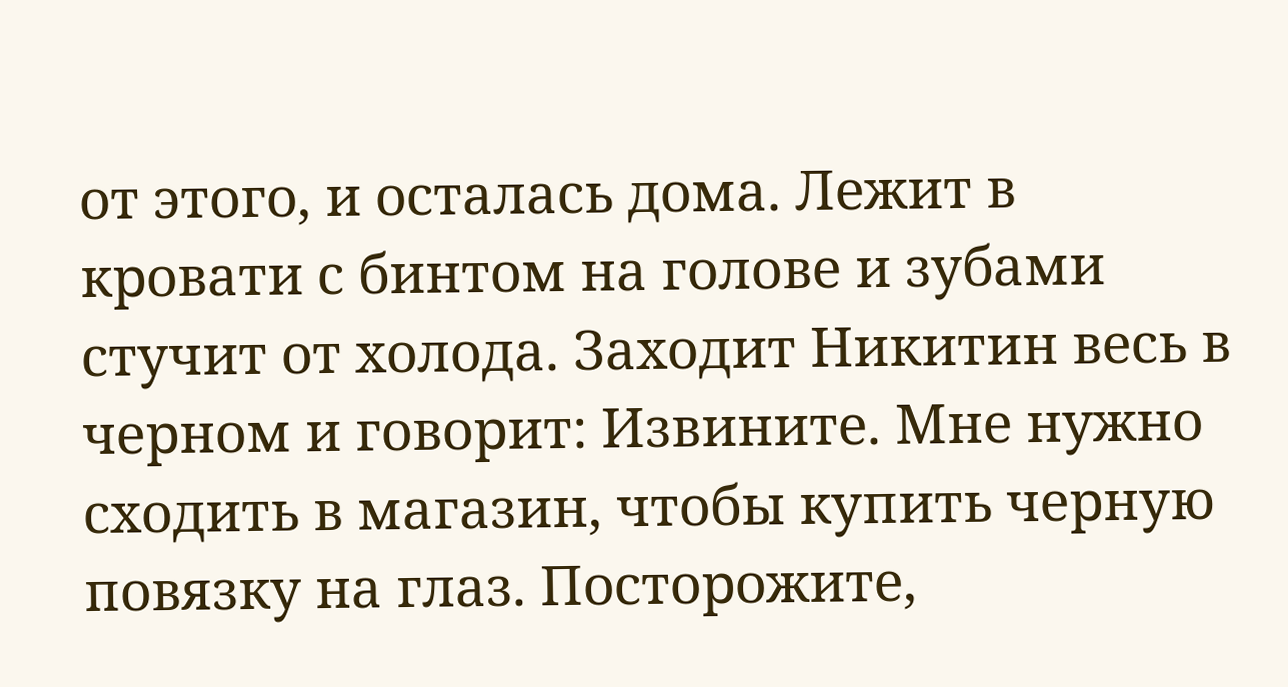от этого, и осталась дома. Лежит в кровати с бинтом на голове и зубами стучит от холода. Заходит Никитин весь в черном и говорит: Извините. Мне нужно сходить в магазин, чтобы купить черную повязку на глаз. Посторожите,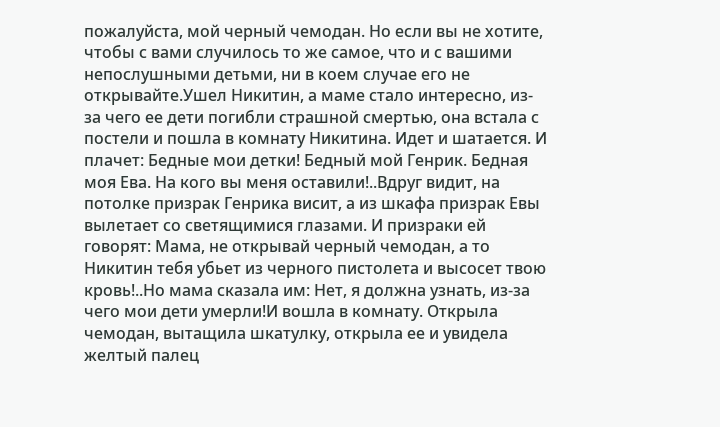пожалуйста, мой черный чемодан. Но если вы не хотите, чтобы с вами случилось то же самое, что и с вашими непослушными детьми, ни в коем случае его не открывайте.Ушел Никитин, а маме стало интересно, из-за чего ее дети погибли страшной смертью, она встала с постели и пошла в комнату Никитина. Идет и шатается. И плачет: Бедные мои детки! Бедный мой Генрик. Бедная моя Ева. На кого вы меня оставили!..Вдруг видит, на потолке призрак Генрика висит, а из шкафа призрак Евы вылетает со светящимися глазами. И призраки ей говорят: Мама, не открывай черный чемодан, а то Никитин тебя убьет из черного пистолета и высосет твою кровь!..Но мама сказала им: Нет, я должна узнать, из-за чего мои дети умерли!И вошла в комнату. Открыла чемодан, вытащила шкатулку, открыла ее и увидела желтый палец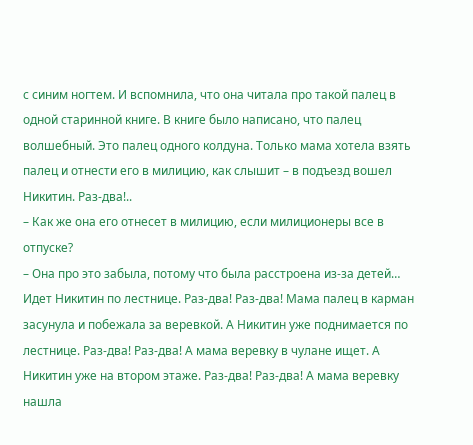с синим ногтем. И вспомнила, что она читала про такой палец в одной старинной книге. В книге было написано, что палец волшебный. Это палец одного колдуна. Только мама хотела взять палец и отнести его в милицию, как слышит – в подъезд вошел Никитин. Раз-два!..
– Как же она его отнесет в милицию, если милиционеры все в отпуске?
– Она про это забыла, потому что была расстроена из-за детей… Идет Никитин по лестнице. Раз-два! Раз-два! Мама палец в карман засунула и побежала за веревкой. А Никитин уже поднимается по лестнице. Раз-два! Раз-два! А мама веревку в чулане ищет. А Никитин уже на втором этаже. Раз-два! Раз-два! А мама веревку нашла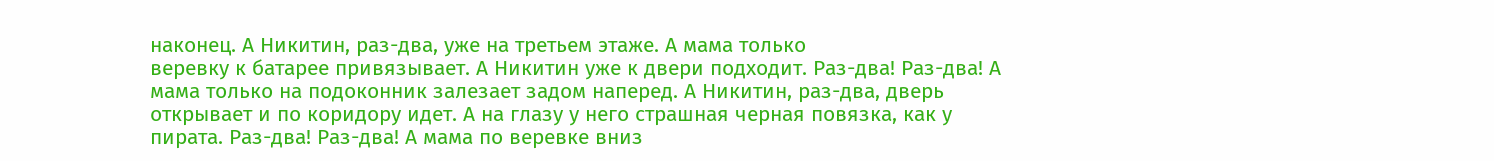наконец. А Никитин, раз-два, уже на третьем этаже. А мама только
веревку к батарее привязывает. А Никитин уже к двери подходит. Раз-два! Раз-два! А мама только на подоконник залезает задом наперед. А Никитин, раз-два, дверь открывает и по коридору идет. А на глазу у него страшная черная повязка, как у пирата. Раз-два! Раз-два! А мама по веревке вниз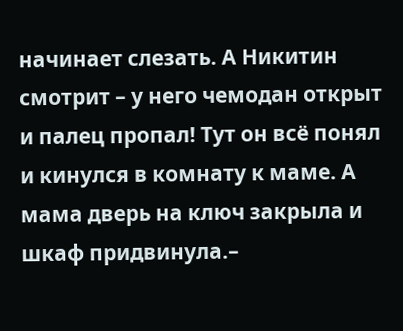начинает слезать. А Никитин смотрит – у него чемодан открыт и палец пропал! Тут он всё понял и кинулся в комнату к маме. А мама дверь на ключ закрыла и шкаф придвинула.–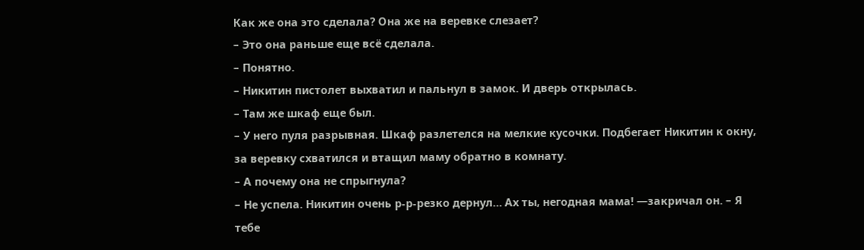Как же она это сделала? Она же на веревке слезает?
– Это она раньше еще всё сделала.
– Понятно.
– Никитин пистолет выхватил и пальнул в замок. И дверь открылась.
– Там же шкаф еще был.
– У него пуля разрывная. Шкаф разлетелся на мелкие кусочки. Подбегает Никитин к окну, за веревку схватился и втащил маму обратно в комнату.
– А почему она не спрыгнула?
– Не успела. Никитин очень р-р-резко дернул… Ах ты, негодная мама! —закричал он. – Я тебе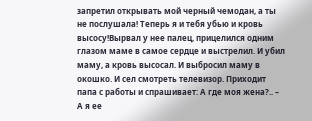запретил открывать мой черный чемодан, а ты не послушала! Теперь я и тебя убью и кровь высосу!Вырвал у нее палец, прицелился одним глазом маме в самое сердце и выстрелил. И убил маму, а кровь высосал. И выбросил маму в окошко. И сел смотреть телевизор. Приходит папа с работы и спрашивает: А где моя жена?.. – А я ее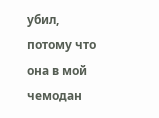убил, потому что она в мой чемодан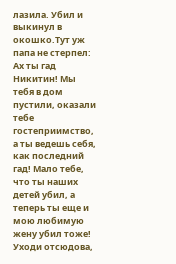лазила. Убил и выкинул в окошко.Тут уж папа не стерпел: Ах ты гад Никитин! Мы тебя в дом пустили, оказали тебе гостеприимство, а ты ведешь себя, как последний гад! Мало тебе, что ты наших детей убил, а теперь ты еще и мою любимую жену убил тоже! Уходи отсюдова,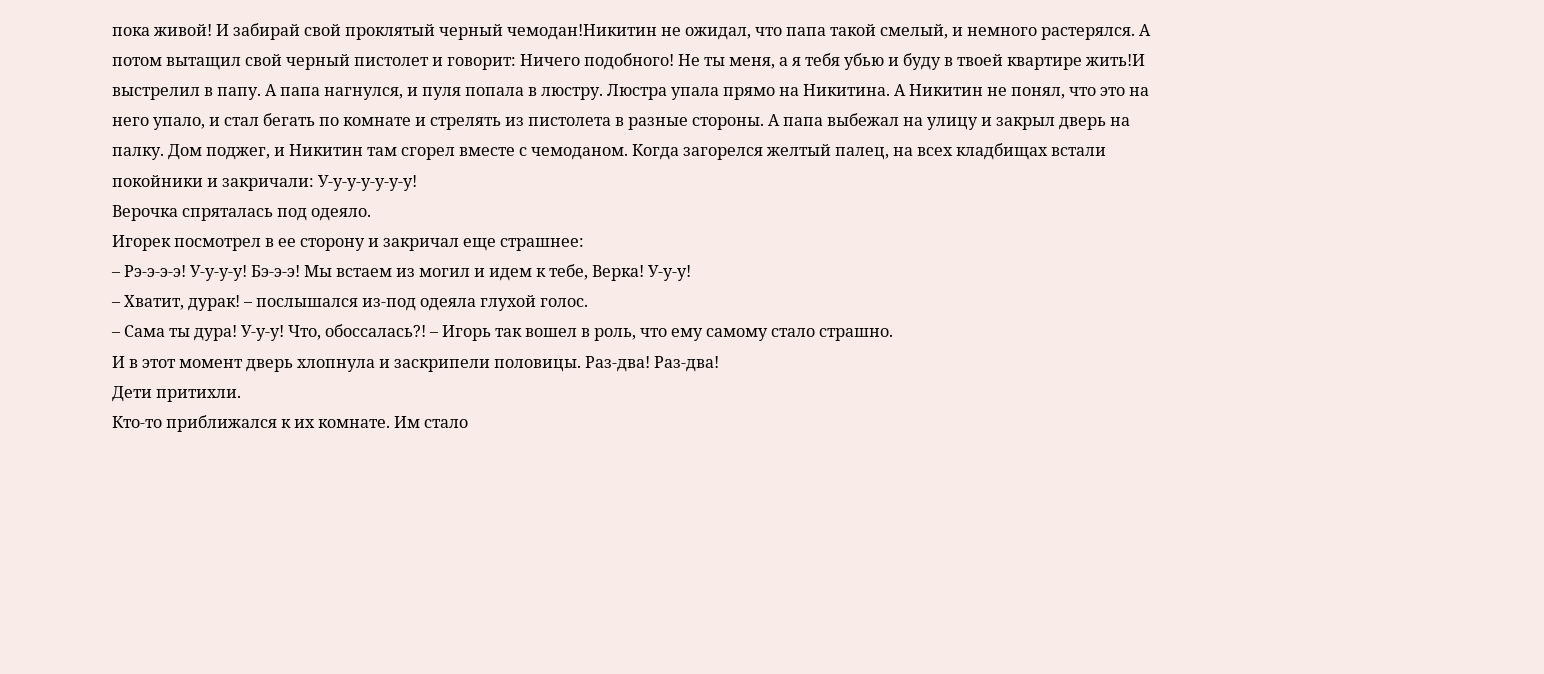пока живой! И забирай свой проклятый черный чемодан!Никитин не ожидал, что папа такой смелый, и немного растерялся. А потом вытащил свой черный пистолет и говорит: Ничего подобного! Не ты меня, а я тебя убью и буду в твоей квартире жить!И выстрелил в папу. А папа нагнулся, и пуля попала в люстру. Люстра упала прямо на Никитина. А Никитин не понял, что это на него упало, и стал бегать по комнате и стрелять из пистолета в разные стороны. А папа выбежал на улицу и закрыл дверь на палку. Дом поджег, и Никитин там сгорел вместе с чемоданом. Когда загорелся желтый палец, на всех кладбищах встали покойники и закричали: У-у-у-у-у-у-у!
Верочка спряталась под одеяло.
Игорек посмотрел в ее сторону и закричал еще страшнее:
– Рэ-э-э-э! У-у-у-у! Бэ-э-э! Мы встаем из могил и идем к тебе, Верка! У-у-у!
– Хватит, дурак! – послышался из-под одеяла глухой голос.
– Сама ты дура! У-у-у! Что, обоссалась?! – Игорь так вошел в роль, что ему самому стало страшно.
И в этот момент дверь хлопнула и заскрипели половицы. Раз-два! Раз-два!
Дети притихли.
Кто-то приближался к их комнате. Им стало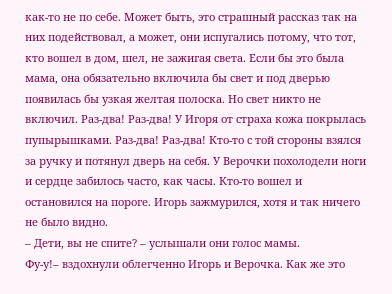как-то не по себе. Может быть, это страшный рассказ так на них подействовал, а может, они испугались потому, что тот, кто вошел в дом, шел, не зажигая света. Если бы это была мама, она обязательно включила бы свет и под дверью появилась бы узкая желтая полоска. Но свет никто не включил. Раз-два! Раз-два! У Игоря от страха кожа покрылась пупырышками. Раз-два! Раз-два! Кто-то с той стороны взялся за ручку и потянул дверь на себя. У Верочки похолодели ноги и сердце забилось часто, как часы. Кто-то вошел и остановился на пороге. Игорь зажмурился, хотя и так ничего не было видно.
– Дети, вы не спите? – услышали они голос мамы.
Фу-у!– вздохнули облегченно Игорь и Верочка. Как же это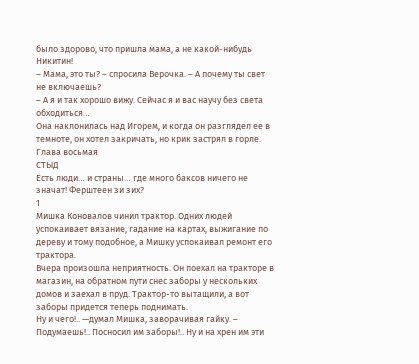было здорово, что пришла мама, а не какой-нибудь Никитин!
– Мама, это ты? – спросила Верочка. – А почему ты свет не включаешь?
– А я и так хорошо вижу. Сейчас я и вас научу без света обходиться…
Она наклонилась над Игорем, и когда он разглядел ее в темноте, он хотел закричать, но крик застрял в горле.
Глава восьмая
СТЫД
Есть люди… и страны… где много баксов ничего не значат! Ферштеен зи зих?
1
Мишка Коновалов чинил трактор. Одних людей успокаивает вязание, гадание на картах, выжигание по дереву и тому подобное, а Мишку успокаивал ремонт его трактора.
Вчера произошла неприятность. Он поехал на тракторе в магазин, на обратном пути снес заборы у нескольких домов и заехал в пруд. Трактор-то вытащили, а вот заборы придется теперь поднимать.
Ну и чего!.. —думал Мишка, заворачивая гайку. – Подумаешь!.. Посносил им заборы!.. Ну и на хрен им эти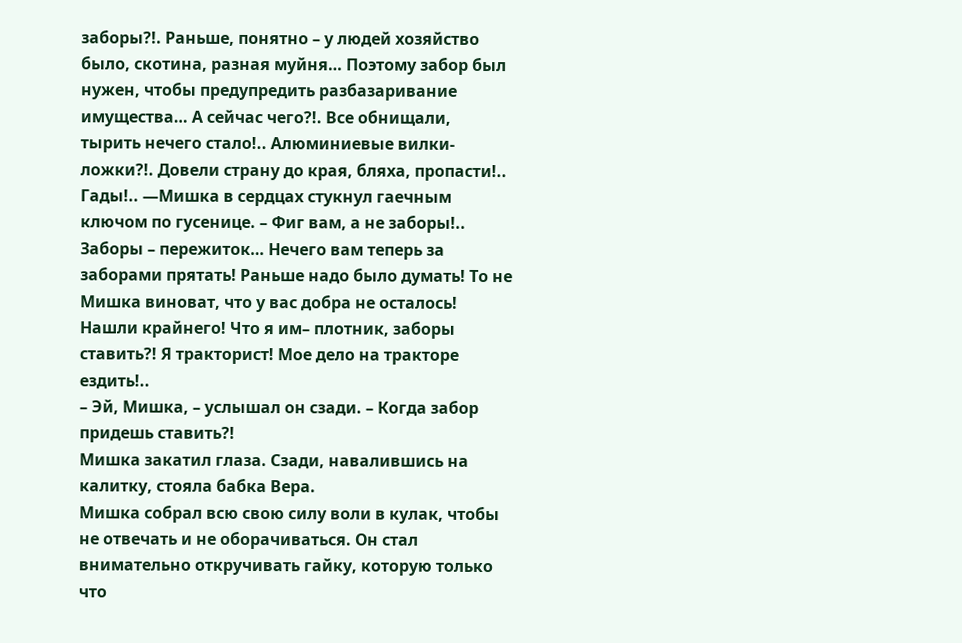заборы?!. Раньше, понятно – у людей хозяйство было, скотина, разная муйня… Поэтому забор был нужен, чтобы предупредить разбазаривание имущества… А сейчас чего?!. Все обнищали, тырить нечего стало!.. Алюминиевые вилки-ложки?!. Довели страну до края, бляха, пропасти!.. Гады!.. —Мишка в сердцах стукнул гаечным ключом по гусенице. – Фиг вам, а не заборы!.. Заборы – пережиток… Нечего вам теперь за заборами прятать! Раньше надо было думать! То не Мишка виноват, что у вас добра не осталось! Нашли крайнего! Что я им– плотник, заборы ставить?! Я тракторист! Мое дело на тракторе ездить!..
– Эй, Мишка, – услышал он сзади. – Когда забор придешь ставить?!
Мишка закатил глаза. Сзади, навалившись на калитку, стояла бабка Вера.
Мишка собрал всю свою силу воли в кулак, чтобы не отвечать и не оборачиваться. Он стал внимательно откручивать гайку, которую только что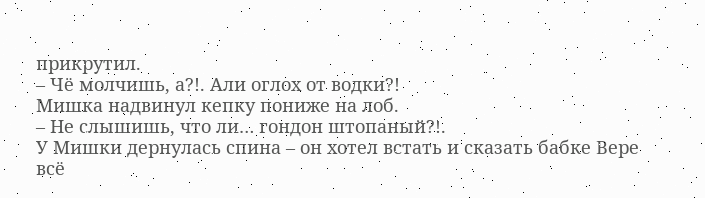прикрутил.
– Чё молчишь, а?!. Али оглох от водки?!
Мишка надвинул кепку пониже на лоб.
– Не слышишь, что ли… гондон штопаный?!.
У Мишки дернулась спина – он хотел встать и сказать бабке Вере всё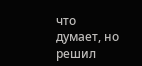что думает, но решил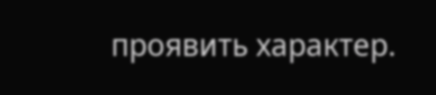проявить характер.